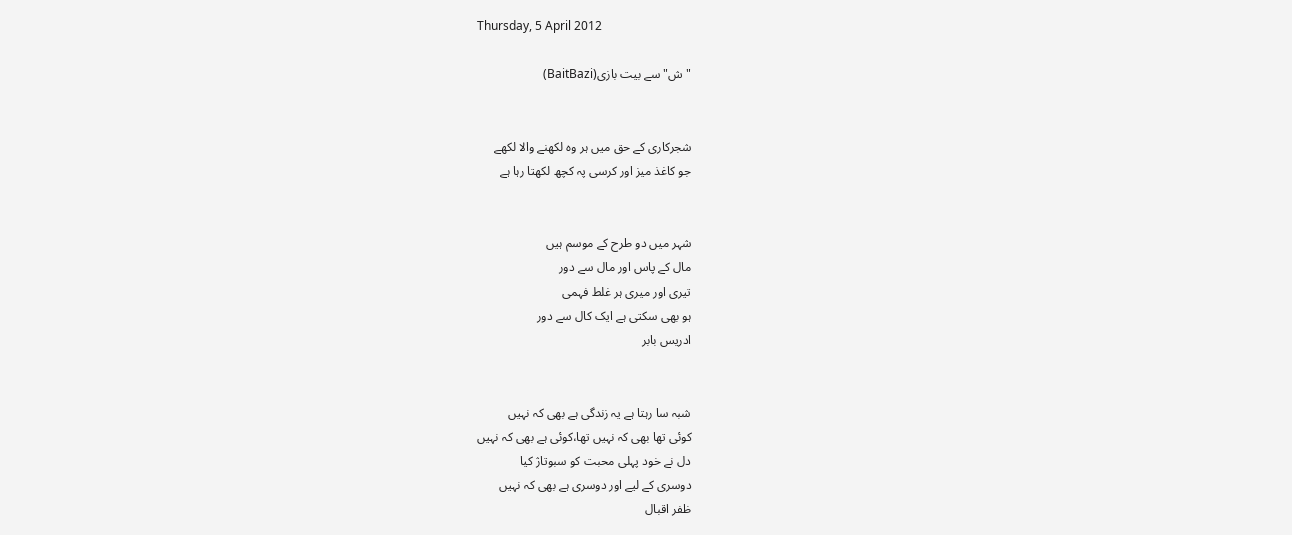Thursday, 5 April 2012

"ش"سے بیت بازی(BaitBazi)


شجرکاری کے حق میں ہر وہ لکھنے والا لکھے
جو کاغذ میز اور کرسی پہ کچھ لکھتا رہا ہے


شہر میں دو طرح کے موسم ہیں
مال کے پاس اور مال سے دور
تیری اور میری ہر غلط فہمی
ہو بھی سکتی ہے ایک کال سے دور
ادریس بابر


شبہ سا رہتا ہے یہ زندگی ہے بھی کہ نہیں
کوئی تھا بھی کہ نہیں تھا،کوئی ہے بھی کہ نہیں
دل نے خود پہلی محبت کو سبوتاژ کیا
دوسری کے لیے اور دوسری ہے بھی کہ نہیں
ظفر اقبال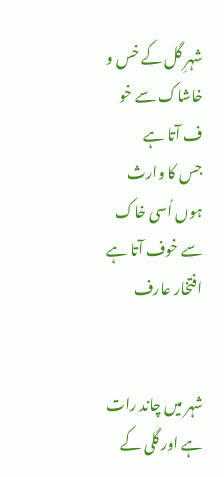شہرِ گل کے خس و خاشاک سے خو ف آتا ہے
جس کا وارث ہوں اُسی خاک سے خوف آتا ہے
افتخار عارف


شہر میں چاند رات ہے اور گلی کے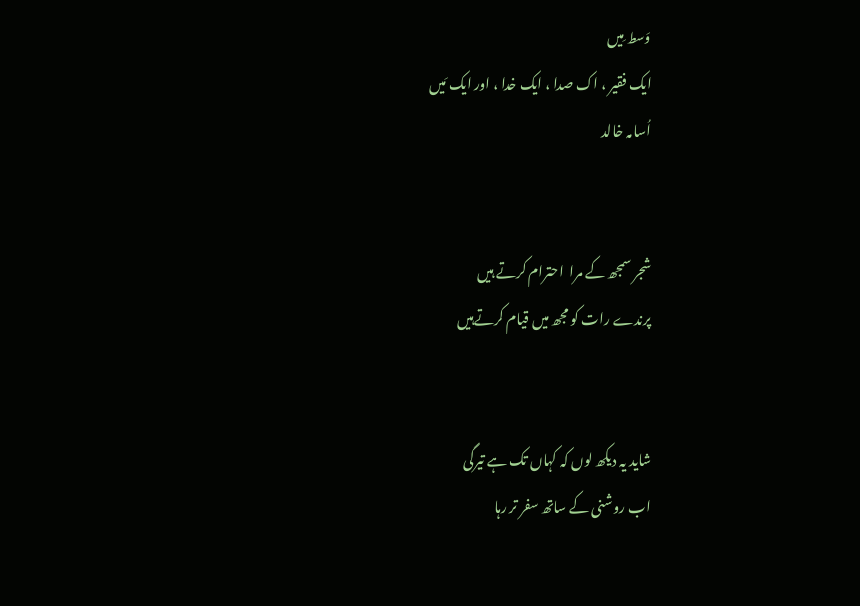وَسط مِیں
ایک فقیر ، اک صدا ، ایک خدا ، اور ایک مَیں
اُسامہ خالد


شجر سمجھ کے مرا  احترام کرتے ہیں
پرندے رات کو مجھ میں قیام کرتےہیں


شاید یہ دیکھ لوں کہ کہاں تک ہے تیرگی
اب روشنی کے ساتھ سفر تر رہا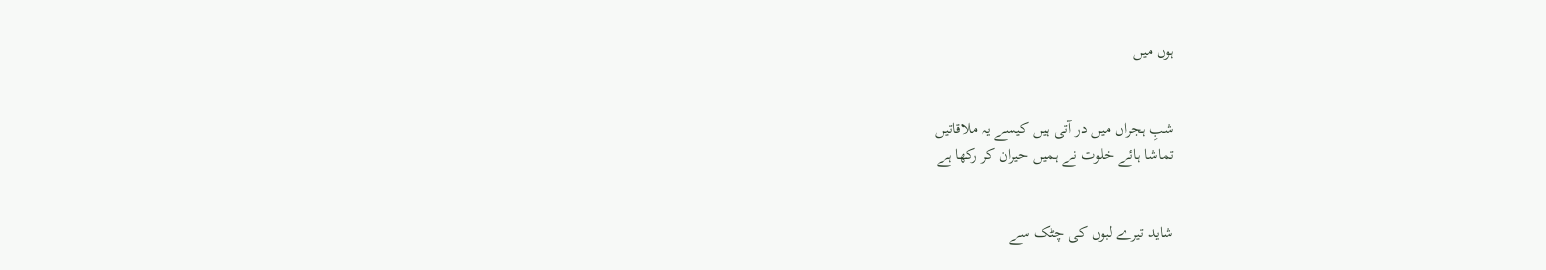ہوں میں


شبِ ہجراں میں در آتی ہیں کیسے یہ ملاقاتیں
تماشا ہائے خلوت نے ہمیں حیران کر رکھا ہے


شاید تیرے لبوں کی چٹک سے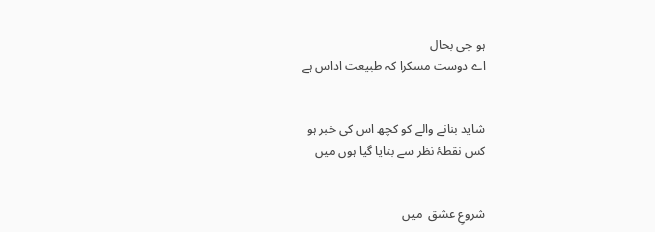ہو جی بحال
اے دوست مسکرا کہ طبیعت اداس ہے


شاید بنانے والے کو کچھ اس کی خبر ہو
کس نقطۂ نظر سے بنایا گیا ہوں میں


شروعِ عشق  میں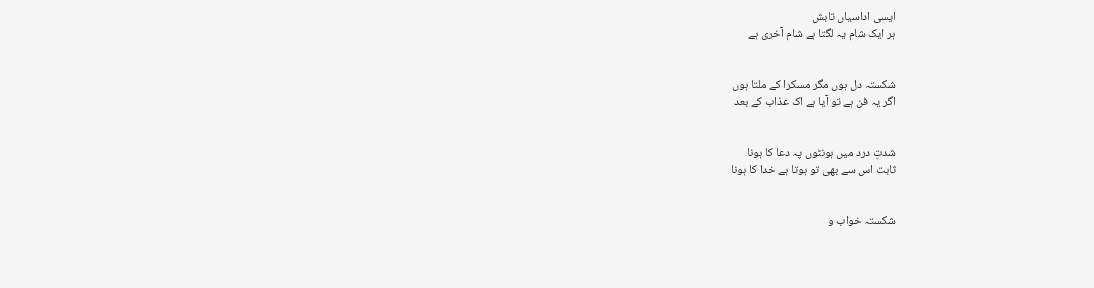ایسی اداسیاں تابش
ہر ایک شام یہ لگتا ہے شام آخری ہے


شکستہ دل ہوں مگر مسکرا کے ملتا ہوں
اگر یہ فن ہے تو آیا ہے اک عذاب کے بعد


شدتِ درد میں ہونٹوں پہ دعا کا ہونا
ثابت اس سے بھی تو ہوتا ہے خدا کا ہونا


شکستہ خواب و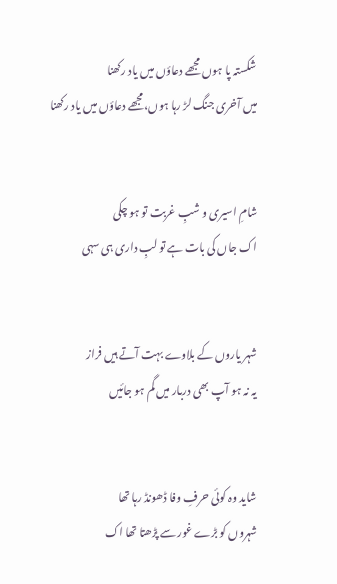شکستہ پا ہوں مجھے دعاؤں میں یاد رکھنا
میں آخری جنگ لڑ رہا ہوں،مجھے دعاؤں میں یاد رکھنا


شامِ اسیری و شبِ غربت تو ہو چکی
اک جاں کی بات ہے تو لبِ داری ہی سہی


شہر یاروں کے بلاوے بہت آتے ہیں فراز
یہ نہ ہو آپ بھی دربار میں گم ہو جائیں


شاید وہ کوئی حرفِ وفا ڈھونڈ رہا تھا
شہروں کو بڑے غور سے پڑھتا تھا اک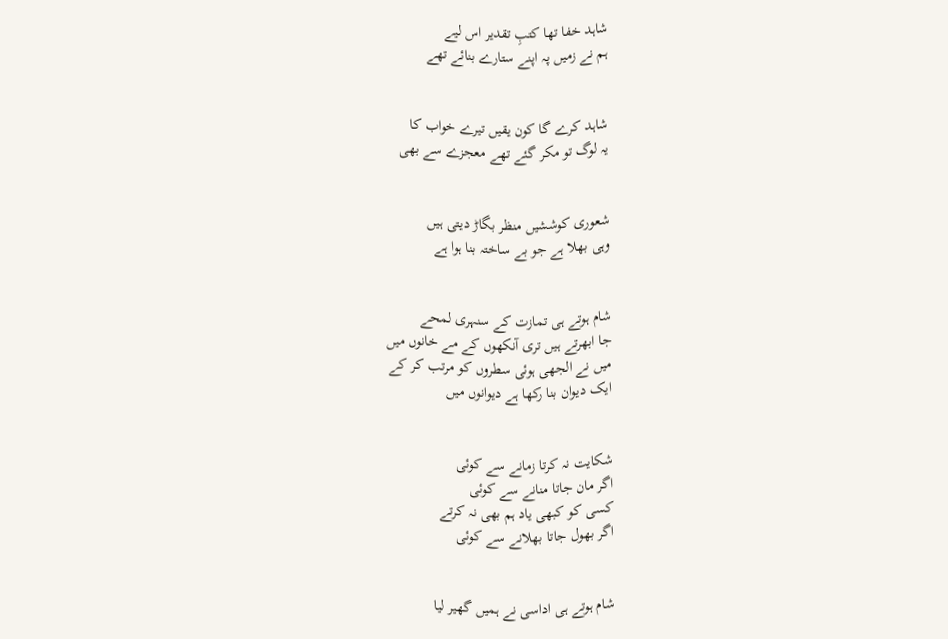شاہد خفا تھا کتبِ تقدیر اس لیے
ہم نے زمیں پہ اپنے ستارے بنائے تھے


شاہد کرے گا کون یقیں تیرے خواب کا
یہ لوگ تو مکر گئے تھے معجزے سے بھی


شعوری کوششیں منظر بگاڑ دیتی ہیں
وہی بھلا ہے جو بے ساختہ بنا ہوا ہے


شام ہوتے ہی تمازت کے سنہری لمحے
جا ابھرتے ہیں تری آنکھوں کے مے خانوں میں
میں نے الجھی ہوئی سطروں کو مرتب کر کے
ایک دیوان بنا رکھا ہے دیوانوں میں


شکایت نہ کرتا زمانے سے کوئی
اگر مان جاتا منانے سے کوئی
کسی کو کبھی یاد ہم بھی نہ کرتے
اگر بھول جاتا بھلانے سے کوئی


شام ہوتے ہی اداسی نے ہمیں گھیر لیا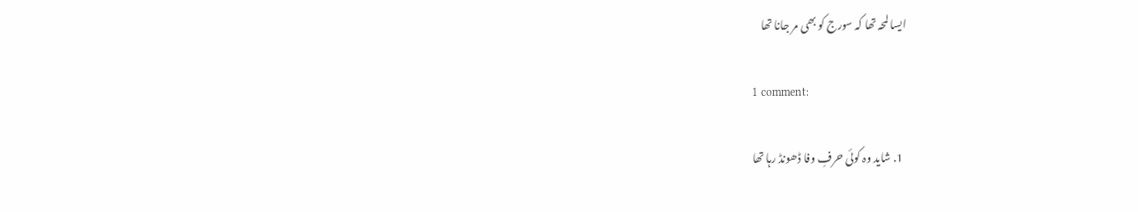ایسا لمحہ تھا کہ سورج کو بھی مر جانا تھا

1 comment:

  1. شاید وہ کوئی حرفِ وفا ڈھونڈ رہا تھا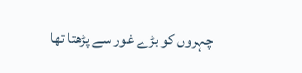چہروں کو بڑے غور سے پڑھتا تھا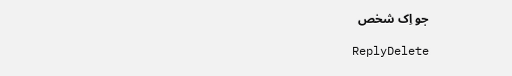جو اِک شخص

    ReplyDelete